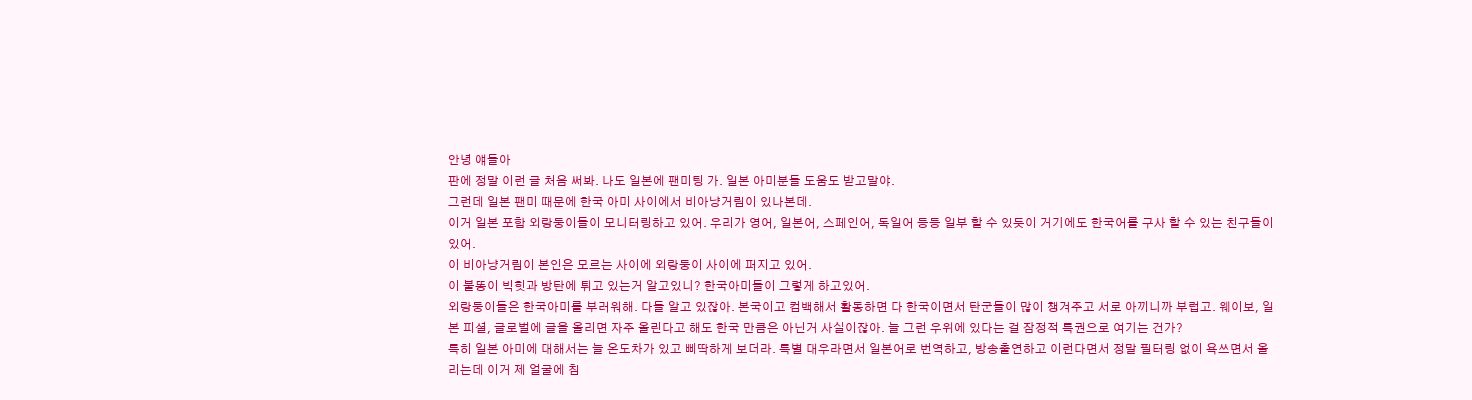안녕 얘들아
판에 정말 이런 글 처음 써봐. 나도 일본에 팬미팅 가. 일본 아미분들 도움도 받고말야.
그런데 일본 팬미 때문에 한국 아미 사이에서 비아냥거림이 있나본데.
이거 일본 포함 외랑둥이들이 모니터링하고 있어. 우리가 영어, 일본어, 스페인어, 독일어 등등 일부 할 수 있듯이 거기에도 한국어를 구사 할 수 있는 친구들이 있어.
이 비아냥거림이 본인은 모르는 사이에 외랑둥이 사이에 퍼지고 있어.
이 불똥이 빅힛과 방탄에 튀고 있는거 알고있니? 한국아미들이 그렇게 하고있어.
외랑둥이들은 한국아미를 부러워해. 다들 알고 있잖아. 본국이고 컴백해서 활동하면 다 한국이면서 탄군들이 많이 챙겨주고 서로 아끼니까 부럽고. 웨이보, 일본 피셜, 글로벌에 글을 올리면 자주 올린다고 해도 한국 만큼은 아닌거 사실이잖아. 늘 그런 우위에 있다는 걸 잠정적 특권으로 여기는 건가?
특히 일본 아미에 대해서는 늘 온도차가 있고 삐딱하게 보더라. 특별 대우라면서 일본어로 번역하고, 방송출연하고 이런다면서 정말 필터링 없이 욕쓰면서 올리는데 이거 제 얼굴에 침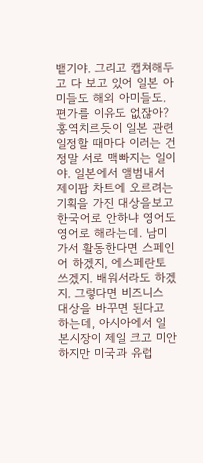뱉기야. 그리고 캡쳐해두고 다 보고 있어 일본 아미들도 해외 아미들도. 편가를 이유도 없잖아?
홍역치르듯이 일본 관련 일정할 때마다 이러는 건 정말 서로 맥빠지는 일이야. 일본에서 앨범내서 제이팝 차트에 오르려는 기획을 가진 대상을보고 한국어로 안하냐 영어도 영어로 해라는데. 남미가서 활동한다면 스페인어 하겠지, 에스페란토 쓰겠지. 배워서라도 하겠지. 그렇다면 비즈니스 대상을 바꾸면 된다고 하는데, 아시아에서 일본시장이 제일 크고 미안하지만 미국과 유럽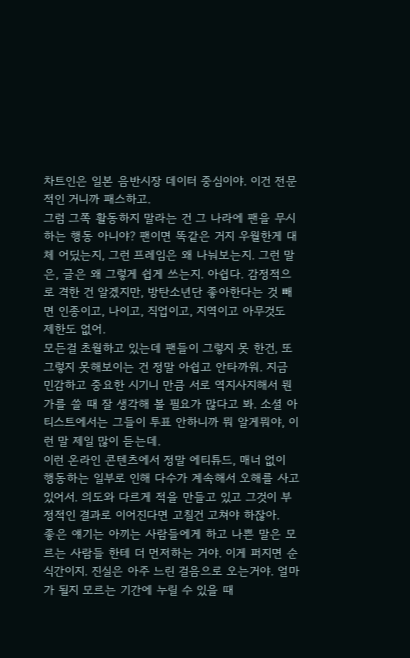차트인은 일본 음반시장 데이터 중심이야. 이건 전문적인 거니까 패스하고.
그럼 그쪽 활동하지 말라는 건 그 나라에 팬을 무시하는 행동 아니야? 팬이면 똑같은 거지 우월한게 대체 어딨는지, 그런 프레임은 왜 나눠보는지. 그런 말은, 글은 왜 그렇게 쉽게 쓰는지. 아쉽다. 감정적으로 격한 건 알겠지만, 방탄소년단 좋아한다는 것 빼면 인종이고, 나이고, 직업이고, 지역이고 아무것도 제한도 없어.
모든걸 초월하고 있는데 팬들이 그렇지 못 한건, 또 그렇지 못해보이는 건 정말 아쉽고 안타까워. 지금 민감하고 중요한 시기니 만큼 서로 역지사지해서 뭔가를 쓸 때 잘 생각해 볼 필요가 많다고 봐. 소셜 아티스트에서는 그들이 투표 안하니까 뭐 알게뭐야, 이런 말 제일 많이 듣는데.
이런 온라인 콘텐츠에서 정말 에티튜드, 매너 없이 행동하는 일부로 인해 다수가 계속해서 오해를 사고 있어서. 의도와 다르게 적을 만들고 있고 그것이 부정적인 결과로 이어진다면 고칠건 고쳐야 하잖아.
좋은 얘기는 아끼는 사람들에게 하고 나쁜 말은 모르는 사람들 한테 더 먼저하는 거야. 이게 퍼지면 순식간이지. 진실은 아주 느린 걸음으로 오는거야. 얼마가 될지 모르는 기간에 누릴 수 있을 때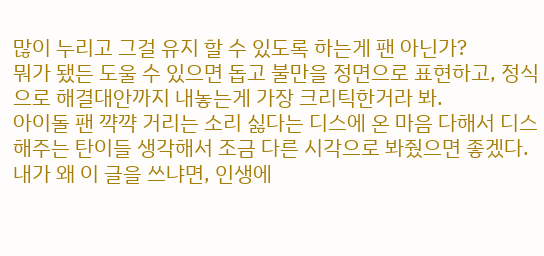많이 누리고 그걸 유지 할 수 있도록 하는게 팬 아닌가?
뭐가 됐든 도울 수 있으면 돕고 불만을 정면으로 표현하고, 정식으로 해결대안까지 내놓는게 가장 크리틱한거라 봐.
아이돌 팬 꺅꺅 거리는 소리 싫다는 디스에 온 마음 다해서 디스해주는 탄이들 생각해서 조금 다른 시각으로 봐줬으면 좋겠다. 내가 왜 이 글을 쓰냐면, 인생에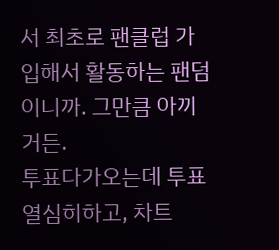서 최초로 팬클럽 가입해서 활동하는 팬덤이니까. 그만큼 아끼거든.
투표다가오는데 투표 열심히하고, 차트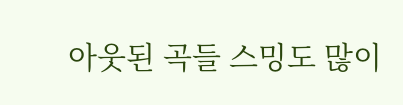아웃된 곡들 스밍도 많이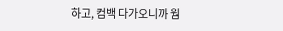하고, 컴백 다가오니까 웜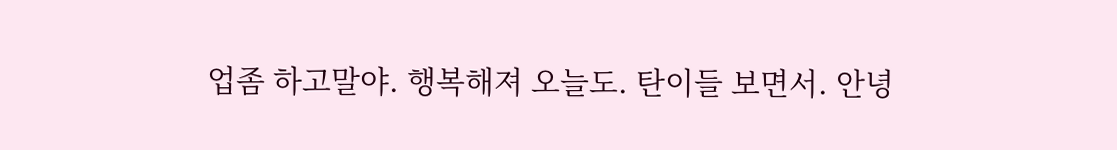업좀 하고말야. 행복해져 오늘도. 탄이들 보면서. 안녕